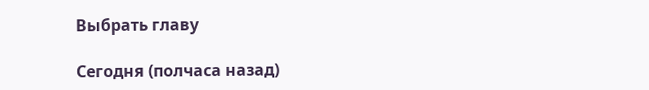Выбрать главу

Сегодня (полчаса назад)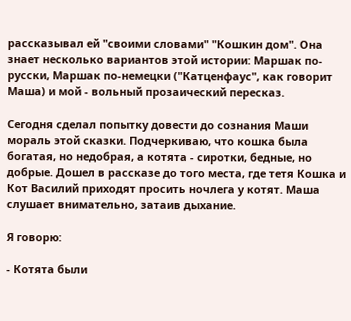рассказывал ей "своими словами" "Кошкин дом". Она знает несколько вариантов этой истории: Маршак по-русски, Маршак по-немецки ("Катценфаус", как говорит Маша) и мой - вольный прозаический пересказ.

Сегодня сделал попытку довести до сознания Маши мораль этой сказки. Подчеркиваю, что кошка была богатая, но недобрая, а котята - сиротки, бедные, но добрые. Дошел в рассказе до того места, где тетя Кошка и Кот Василий приходят просить ночлега у котят. Маша слушает внимательно, затаив дыхание.

Я говорю:

- Котята были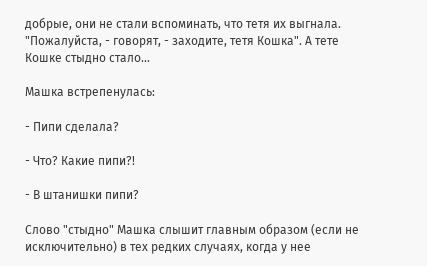добрые, они не стали вспоминать, что тетя их выгнала. "Пожалуйста, - говорят, - заходите, тетя Кошка". А тете Кошке стыдно стало...

Машка встрепенулась:

- Пипи сделала?

- Что? Какие пипи?!

- В штанишки пипи?

Слово "стыдно" Машка слышит главным образом (если не исключительно) в тех редких случаях, когда у нее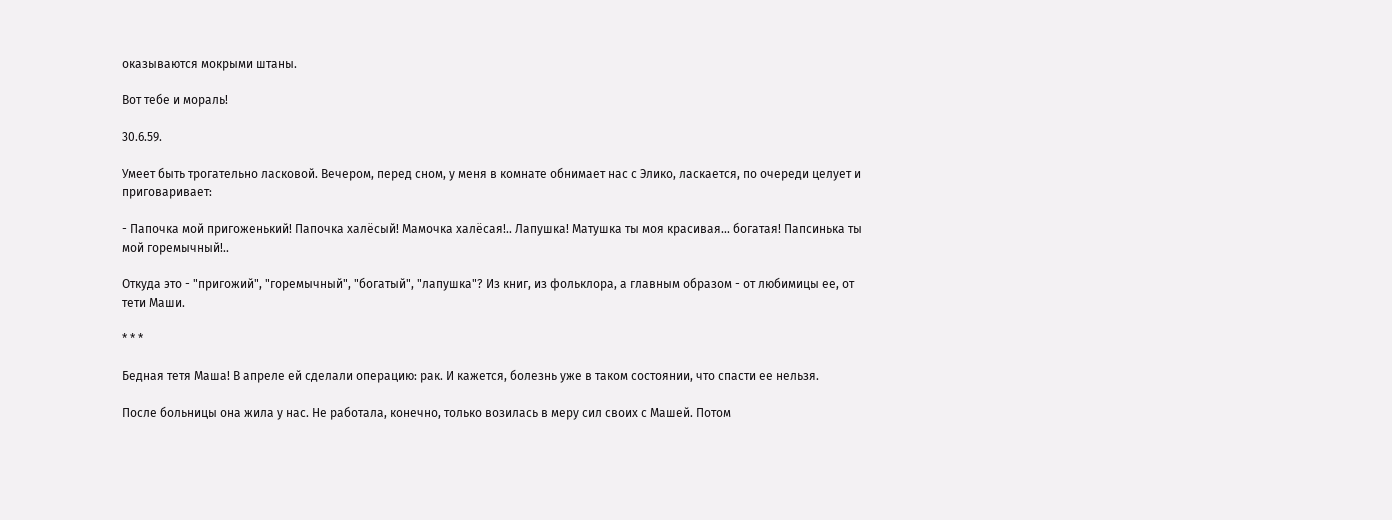оказываются мокрыми штаны.

Вот тебе и мораль!

30.6.59.

Умеет быть трогательно ласковой. Вечером, перед сном, у меня в комнате обнимает нас с Элико, ласкается, по очереди целует и приговаривает:

- Папочка мой пригоженький! Папочка халёсый! Мамочка халёсая!.. Лапушка! Матушка ты моя красивая... богатая! Папсинька ты мой горемычный!..

Откуда это - "пригожий", "горемычный", "богатый", "лапушка"? Из книг, из фольклора, а главным образом - от любимицы ее, от тети Маши.

* * *

Бедная тетя Маша! В апреле ей сделали операцию: рак. И кажется, болезнь уже в таком состоянии, что спасти ее нельзя.

После больницы она жила у нас. Не работала, конечно, только возилась в меру сил своих с Машей. Потом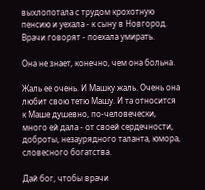выхлопотала с трудом крохотную пенсию и уехала - к сыну в Новгород. Врачи говорят - поехала умирать.

Она не знает, конечно, чем она больна.

Жаль ее очень. И Машку жаль. Очень она любит свою тетю Машу. И та относится к Маше душевно, по-человечески, много ей дала - от своей сердечности, доброты, незаурядного таланта, юмора, словесного богатства.

Дай бог, чтобы врачи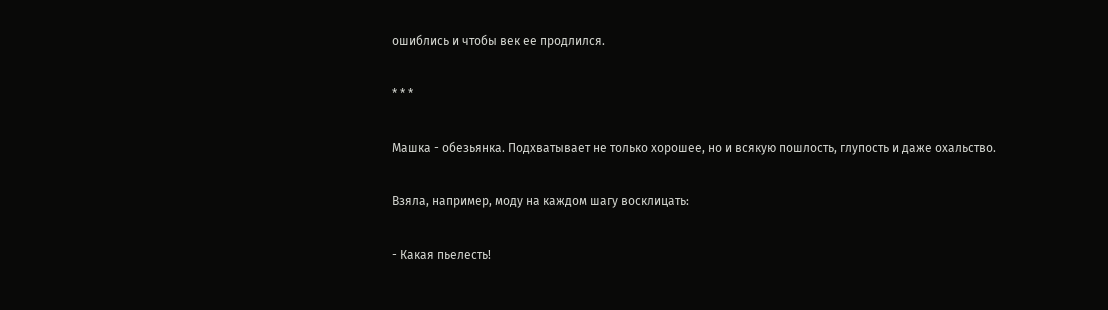ошиблись и чтобы век ее продлился.

* * *

Машка - обезьянка. Подхватывает не только хорошее, но и всякую пошлость, глупость и даже охальство.

Взяла, например, моду на каждом шагу восклицать:

- Какая пьелесть!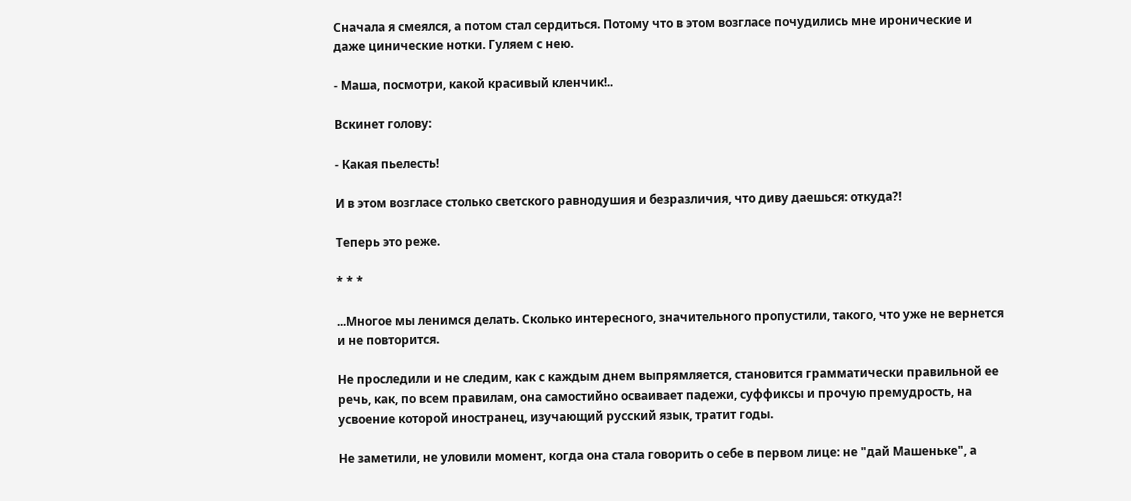Сначала я смеялся, а потом стал сердиться. Потому что в этом возгласе почудились мне иронические и даже цинические нотки. Гуляем с нею.

- Маша, посмотри, какой красивый кленчик!..

Вскинет голову:

- Какая пьелесть!

И в этом возгласе столько светского равнодушия и безразличия, что диву даешься: откуда?!

Теперь это реже.

* * *

...Многое мы ленимся делать. Сколько интересного, значительного пропустили, такого, что уже не вернется и не повторится.

Не проследили и не следим, как с каждым днем выпрямляется, становится грамматически правильной ее речь, как, по всем правилам, она самостийно осваивает падежи, суффиксы и прочую премудрость, на усвоение которой иностранец, изучающий русский язык, тратит годы.

Не заметили, не уловили момент, когда она стала говорить о себе в первом лице: не "дай Машеньке", а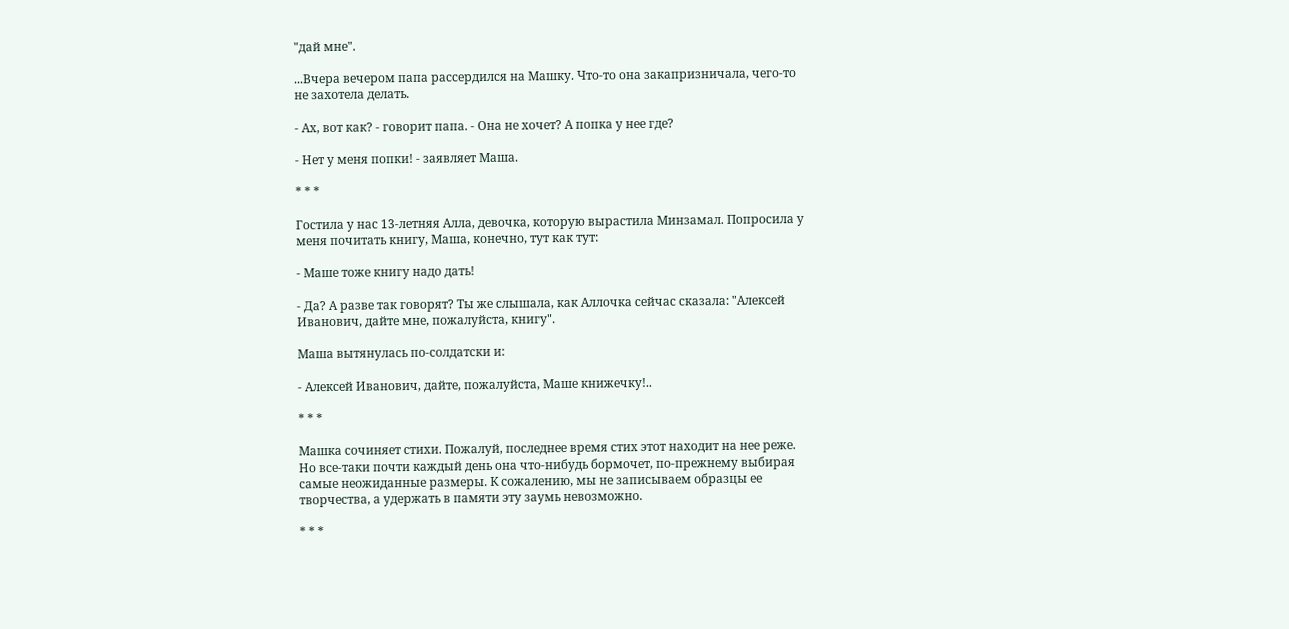"дай мне".

...Вчера вечером папа рассердился на Машку. Что-то она закапризничала, чего-то не захотела делать.

- Ах, вот как? - говорит папа. - Она не хочет? А попка у нее где?

- Нет у меня попки! - заявляет Маша.

* * *

Гостила у нас 13-летняя Алла, девочка, которую вырастила Минзамал. Попросила у меня почитать книгу, Маша, конечно, тут как тут:

- Маше тоже книгу надо дать!

- Да? А разве так говорят? Ты же слышала, как Аллочка сейчас сказала: "Алексей Иванович, дайте мне, пожалуйста, книгу".

Маша вытянулась по-солдатски и:

- Алексей Иванович, дайте, пожалуйста, Маше книжечку!..

* * *

Машка сочиняет стихи. Пожалуй, последнее время стих этот находит на нее реже. Но все-таки почти каждый день она что-нибудь бормочет, по-прежнему выбирая самые неожиданные размеры. К сожалению, мы не записываем образцы ее творчества, а удержать в памяти эту заумь невозможно.

* * *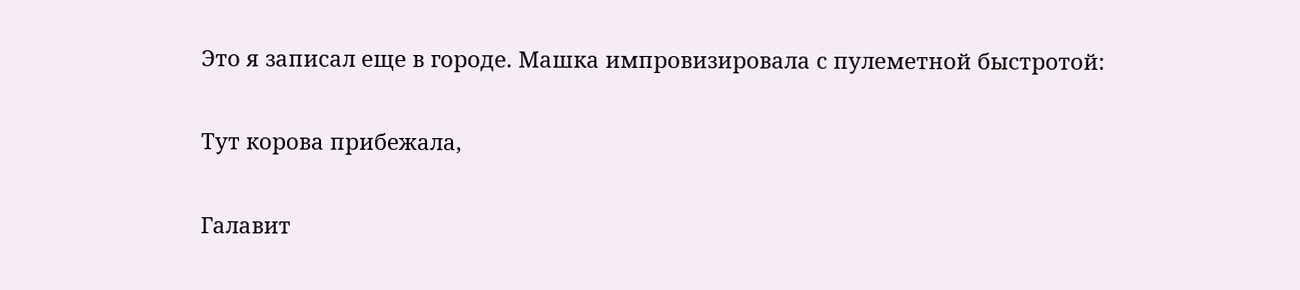Это я записал еще в городе. Машка импровизировала с пулеметной быстротой:

Тут корова прибежала,

Галавит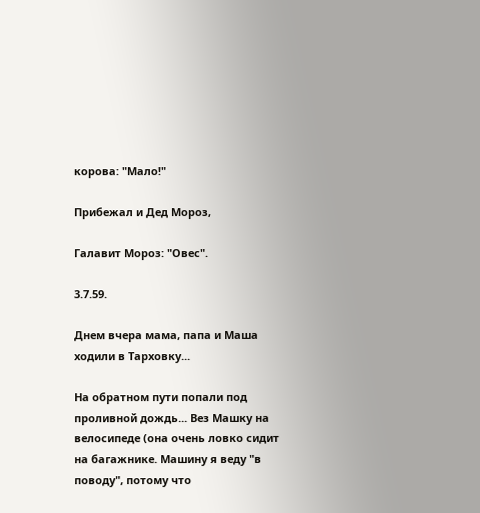корова: "Мало!"

Прибежал и Дед Мороз,

Галавит Мороз: "Овес".

3.7.59.

Днем вчера мама, папа и Маша ходили в Тарховку...

На обратном пути попали под проливной дождь... Вез Машку на велосипеде (она очень ловко сидит на багажнике. Машину я веду "в поводу", потому что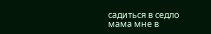садиться в седло мама мне в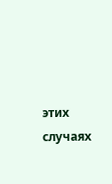этих случаях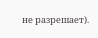не разрешает).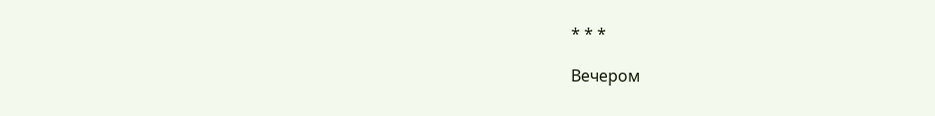* * *

Вечером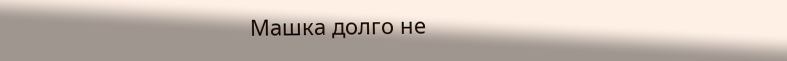Машка долго не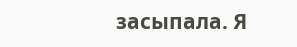засыпала. Я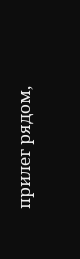прилег рядом,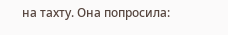на тахту. Она попросила: